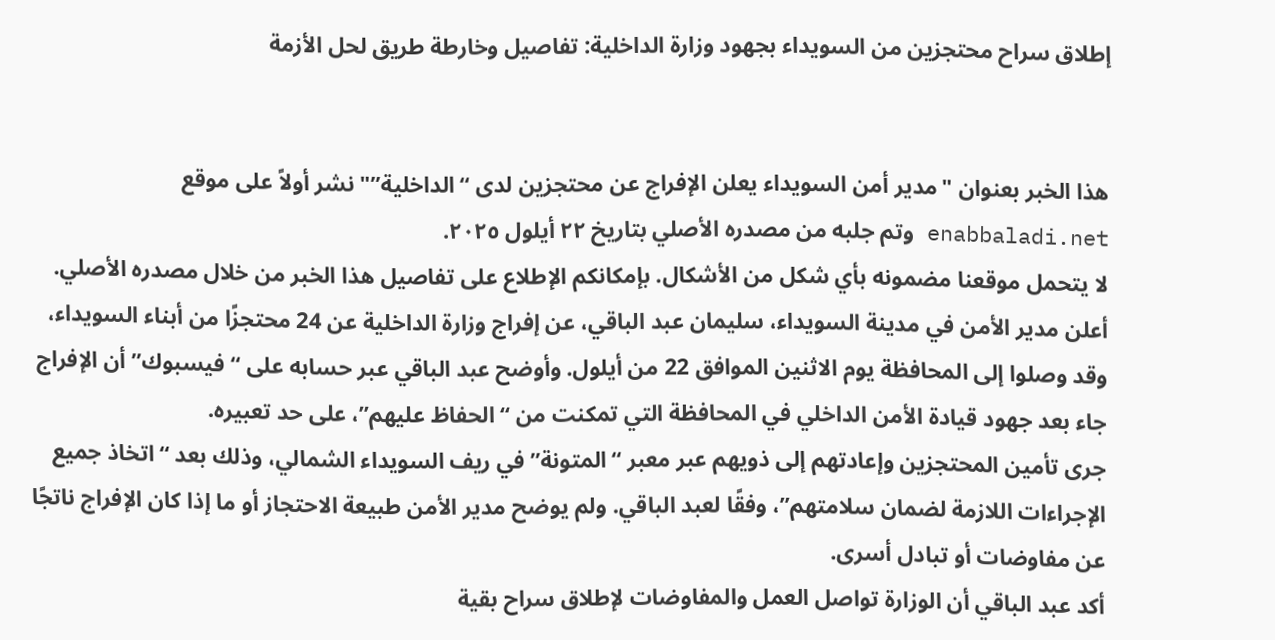إطلاق سراح محتجزين من السويداء بجهود وزارة الداخلية: تفاصيل وخارطة طريق لحل الأزمة


هذا الخبر بعنوان "مدير أمن السويداء يعلن الإفراج عن محتجزين لدى “الداخلية”" نشر أولاً على موقع enabbaladi.net وتم جلبه من مصدره الأصلي بتاريخ ٢٢ أيلول ٢٠٢٥.
لا يتحمل موقعنا مضمونه بأي شكل من الأشكال. بإمكانكم الإطلاع على تفاصيل هذا الخبر من خلال مصدره الأصلي.
أعلن مدير الأمن في مدينة السويداء، سليمان عبد الباقي، عن إفراج وزارة الداخلية عن 24 محتجزًا من أبناء السويداء، وقد وصلوا إلى المحافظة يوم الاثنين الموافق 22 من أيلول. وأوضح عبد الباقي عبر حسابه على “فيسبوك” أن الإفراج جاء بعد جهود قيادة الأمن الداخلي في المحافظة التي تمكنت من “الحفاظ عليهم”، على حد تعبيره.
جرى تأمين المحتجزين وإعادتهم إلى ذويهم عبر معبر “المتونة” في ريف السويداء الشمالي، وذلك بعد “اتخاذ جميع الإجراءات اللازمة لضمان سلامتهم”، وفقًا لعبد الباقي. ولم يوضح مدير الأمن طبيعة الاحتجاز أو ما إذا كان الإفراج ناتجًا عن مفاوضات أو تبادل أسرى.
أكد عبد الباقي أن الوزارة تواصل العمل والمفاوضات لإطلاق سراح بقية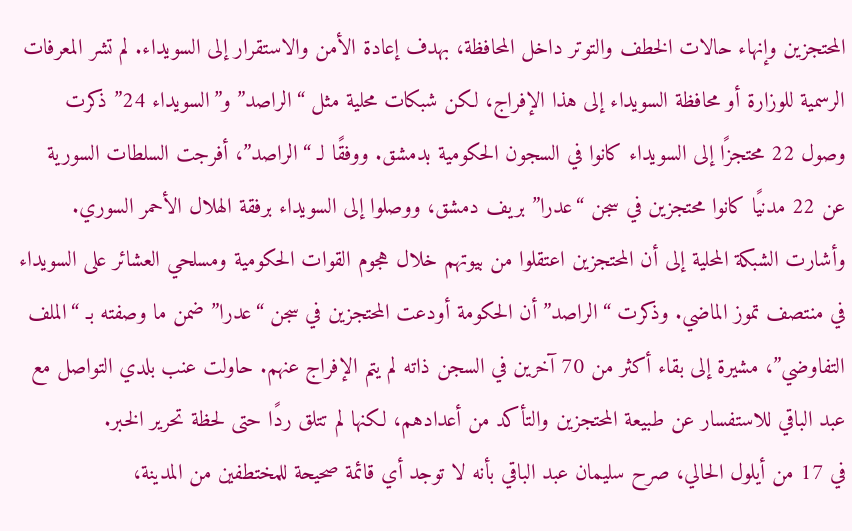المحتجزين وإنهاء حالات الخطف والتوتر داخل المحافظة، بهدف إعادة الأمن والاستقرار إلى السويداء. لم تشر المعرفات الرسمية للوزارة أو محافظة السويداء إلى هذا الإفراج، لكن شبكات محلية مثل “الراصد” و”السويداء 24” ذكرت وصول 22 محتجزًا إلى السويداء كانوا في السجون الحكومية بدمشق. ووفقًا لـ “الراصد”، أفرجت السلطات السورية عن 22 مدنيًا كانوا محتجزين في سجن “عدرا” بريف دمشق، ووصلوا إلى السويداء برفقة الهلال الأحمر السوري. وأشارت الشبكة المحلية إلى أن المحتجزين اعتقلوا من بيوتهم خلال هجوم القوات الحكومية ومسلحي العشائر على السويداء في منتصف تموز الماضي. وذكرت “الراصد” أن الحكومة أودعت المحتجزين في سجن “عدرا” ضمن ما وصفته بـ “الملف التفاوضي”، مشيرة إلى بقاء أكثر من 70 آخرين في السجن ذاته لم يتم الإفراج عنهم. حاولت عنب بلدي التواصل مع عبد الباقي للاستفسار عن طبيعة المحتجزين والتأكد من أعدادهم، لكنها لم تتلق ردًا حتى لحظة تحرير الخبر.
في 17 من أيلول الحالي، صرح سليمان عبد الباقي بأنه لا توجد أي قائمة صحيحة للمختطفين من المدينة،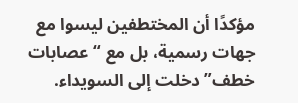مؤكدًا أن المختطفين ليسوا مع جهات رسمية، بل مع “عصابات خطف” دخلت إلى السويداء.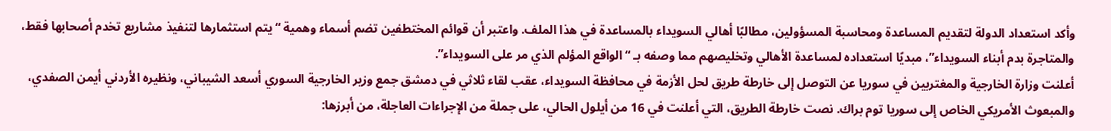وأكد استعداد الدولة لتقديم المساعدة ومحاسبة المسؤولين، مطالبًا أهالي السويداء بالمساعدة في هذا الملف. واعتبر أن قوائم المختطفين تضم أسماء وهمية “يتم استثمارها لتنفيذ مشاريع تخدم أصحابها فقط، والمتاجرة بدم أبناء السويداء”، مبديًا استعداده لمساعدة الأهالي وتخليصهم مما وصفه بـ “الواقع المؤلم الذي مر على السويداء”.
أعلنت وزارة الخارجية والمغتربين في سوريا عن التوصل إلى خارطة طريق لحل الأزمة في محافظة السويداء، عقب لقاء ثلاثي في دمشق جمع وزير الخارجية السوري أسعد الشيباني، ونظيره الأردني أيمن الصفدي، والمبعوث الأمريكي الخاص إلى سوريا توم براك. نصت خارطة الطريق، التي أعلنت في 16 من أيلول الحالي، على جملة من الإجراءات العاجلة، من أبرزها: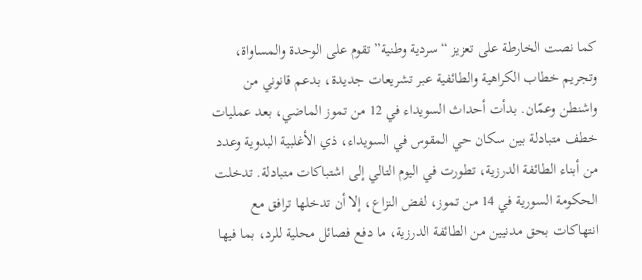كما نصت الخارطة على تعزيز “سردية وطنية” تقوم على الوحدة والمساواة، وتجريم خطاب الكراهية والطائفية عبر تشريعات جديدة، بدعم قانوني من واشنطن وعمّان. بدأت أحداث السويداء في 12 من تموز الماضي، بعد عمليات خطف متبادلة بين سكان حي المقوس في السويداء، ذي الأغلبية البدوية وعدد من أبناء الطائفة الدرزية، تطورت في اليوم التالي إلى اشتباكات متبادلة. تدخلت الحكومة السورية في 14 من تموز، لفض النزاع، إلا أن تدخلها ترافق مع انتهاكات بحق مدنيين من الطائفة الدرزية، ما دفع فصائل محلية للرد، بما فيها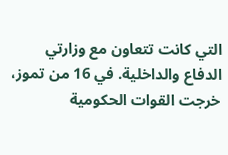التي كانت تتعاون مع وزارتي الدفاع والداخلية. في 16 من تموز، خرجت القوات الحكومية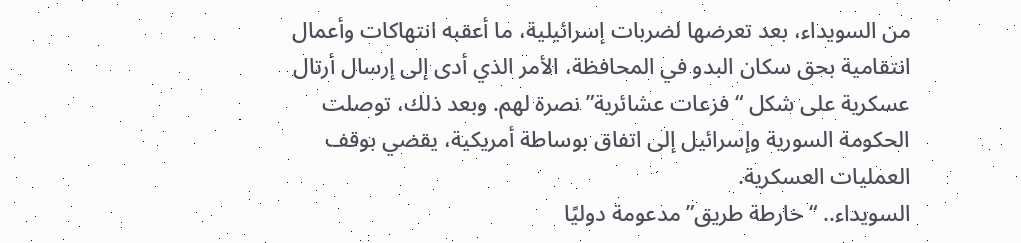من السويداء، بعد تعرضها لضربات إسرائيلية، ما أعقبه انتهاكات وأعمال انتقامية بحق سكان البدو في المحافظة، الأمر الذي أدى إلى إرسال أرتال عسكرية على شكل “فزعات عشائرية” نصرة لهم. وبعد ذلك، توصلت الحكومة السورية وإسرائيل إلى اتفاق بوساطة أمريكية، يقضي بوقف العمليات العسكرية.
السويداء.. “خارطة طريق” مدعومة دوليًا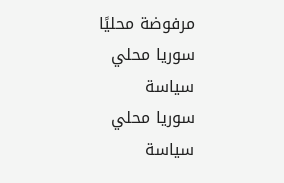مرفوضة محليًا
سوريا محلي
سياسة
سوريا محلي
سياسة